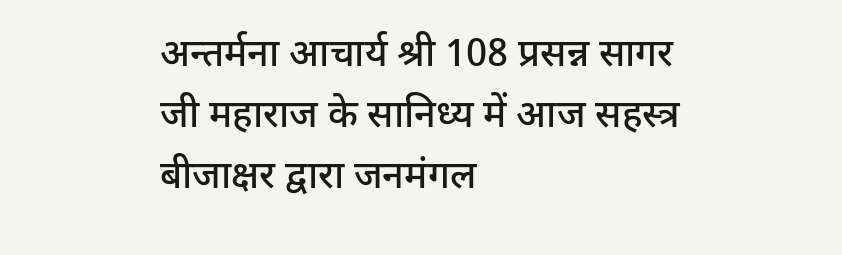अन्तर्मना आचार्य श्री 108 प्रसन्न सागर जी महाराज के सानिध्य में आज सहस्त्र बीजाक्षर द्वारा जनमंगल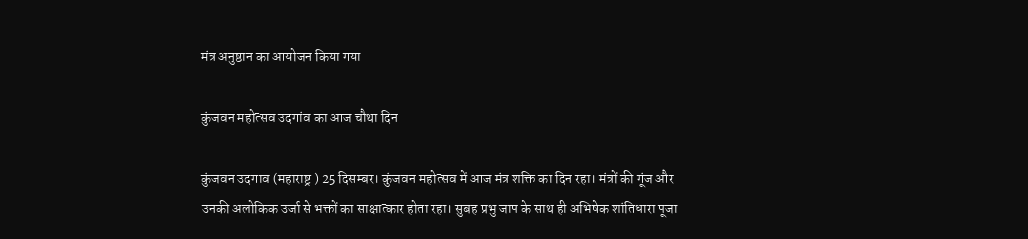मंत्र अनुष्ठान का आयोजन किया गया

कुंजवन महोत्सव उदगांव का आज चौथा दिन

कुंजवन उदगाव (महाराष्ट्र ) 25 दिसम्बर। कुंजवन महोत्सव में आज मंत्र शक्ति का दिन रहा। मंत्रों की गूंज और उनकी अलोकिक उर्जा से भक्तों का साक्षात्कार होता रहा। सुबह प्रभु जाप के साथ ही अभिषेक शांतिधारा पूजा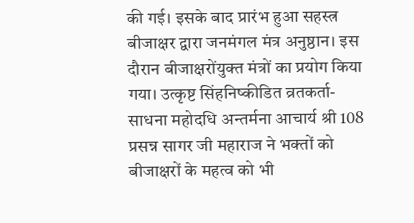की गई। इसके बाद प्रारंभ हुआ सहस्त्र बीजाक्षर द्वारा जनमंगल मंत्र अनुष्ठान। इस दौरान बीजाक्षरोंयुक्त मंत्रों का प्रयोग किया गया। उत्कृष्ट सिंहनिष्कीडित व्रतकर्ता-साधना महोदधि अन्तर्मना आचार्य श्री 108 प्रसन्न सागर जी महाराज ने भक्तों को बीजाक्षरों के महत्व को भी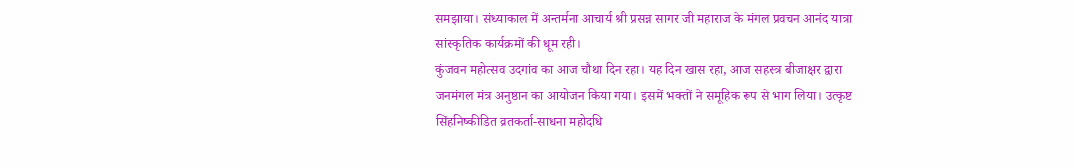समझाया। संध्याकाल में अन्तर्मना आचार्य श्री प्रसन्न सागर जी महाराज के मंगल प्रवचन आनंद यात्रा सांस्कृतिक कार्यक्रमों की धूम रही।
कुंजवन महोत्सव उदगांव का आज चौथा दिन रहा। यह दिन खास रहा, आज सहस्त्र बीजाक्षर द्वारा जनमंगल मंत्र अनुष्ठान का आयोजन किया गया। इसमें भक्तों ने समूहिक रूप से भाग लिया। उत्कृष्ट सिंहनिष्कीडित व्रतकर्ता-साधना महोदधि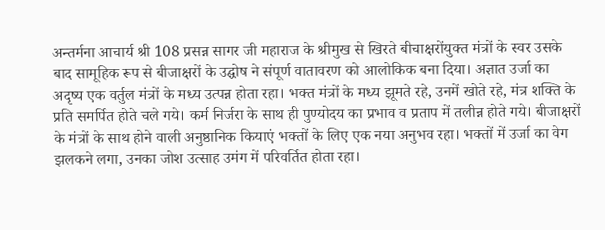अन्तर्मना आचार्य श्री 108 प्रसन्न सागर जी महाराज के श्रीमुख से खिरते बीचाक्षरोंयुक्त मंत्रों के स्वर उसके बाद सामूहिक रूप से बीजाक्षरों के उद्घोष ने संपूर्ण वातावरण को आलोकिक बना दिया। अज्ञात उर्जा का अदृष्य एक वर्तुल मंत्रों के मध्य उत्पन्न होता रहा। भक्त मंत्रों के मध्य झूमते रहे, उनमें खोते रहे, मंत्र शक्ति के प्रति समर्पित होते चले गये। कर्म निर्जरा के साथ ही पुण्योदय का प्रभाव व प्रताप में तलीन्न होते गये। बीजाक्षरों के मंत्रों के साथ होने वाली अनुष्ठानिक कियाएं भक्तों के लिए एक नया अनुभव रहा। भक्तों में उर्जा का वेग झलकने लगा, उनका जोश उत्साह उमंग में परिवर्तित होता रहा।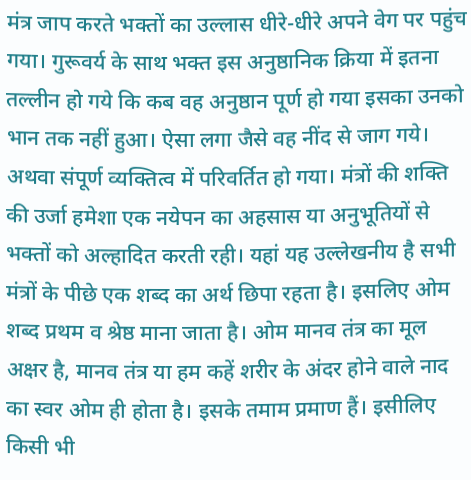मंत्र जाप करते भक्तों का उल्लास धीरे-धीरे अपने वेग पर पहुंच गया। गुरूवर्य के साथ भक्त इस अनुष्ठानिक क्रिया में इतना तल्लीन हो गये कि कब वह अनुष्ठान पूर्ण हो गया इसका उनको भान तक नहीं हुआ। ऐसा लगा जैसे वह नींद से जाग गये। अथवा संपूर्ण व्यक्तित्व में परिवर्तित हो गया। मंत्रों की शक्ति की उर्जा हमेशा एक नयेपन का अहसास या अनुभूतियों से भक्तों को अल्हादित करती रही। यहां यह उल्लेखनीय है सभी मंत्रों के पीछे एक शब्द का अर्थ छिपा रहता है। इसलिए ओम शब्द प्रथम व श्रेष्ठ माना जाता है। ओम मानव तंत्र का मूल अक्षर है, मानव तंत्र या हम कहें शरीर के अंदर होने वाले नाद का स्वर ओम ही होता है। इसके तमाम प्रमाण हैं। इसीलिए किसी भी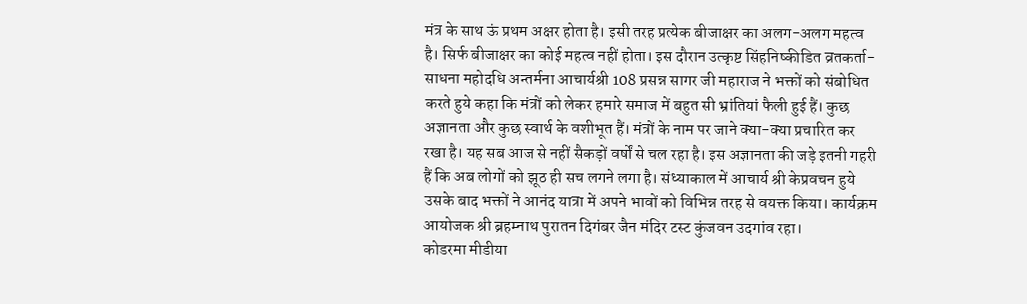मंत्र के साथ ऊं प्रथम अक्षर होता है। इसी तरह प्रत्येक बीजाक्षर का अलग-अलग महत्व है। सिर्फ बीजाक्षर का कोई महत्व नहीं होता। इस दौरान उत्कृष्ट सिंहनिष्कीडित व्रतकर्ता-साधना महोदधि अन्तर्मना आचार्यश्री 108 प्रसन्न सागर जी महाराज ने भक्तों को संबोधित करते हुये कहा कि मंत्रों को लेकर हमारे समाज में बहुत सी भ्रांतियां फैली हुई हैं। कुछ अज्ञानता और कुछ स्वार्थ के वशीभूत हैं। मंत्रों के नाम पर जाने क्या-क्या प्रचारित कर रखा है। यह सब आज से नहीं सैकड़ों वर्षों से चल रहा है। इस अज्ञानता की जड़े इतनी गहरी हैं कि अब लोगों को झूठ ही सच लगने लगा है। संध्याकाल में आचार्य श्री केप्रवचन हुये उसके बाद भक्तों ने आनंद यात्रा में अपने भावों को विभिन्न तरह से वयक्त किया। कार्यक्रम आयोजक श्री ब्रहम्नाथ पुरातन दिगंबर जैन मंदिर टस्ट कुंजवन उदगांव रहा।
कोडरमा मीडीया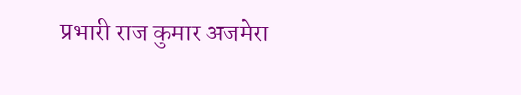प्रभारी राज कुमार अजमेरा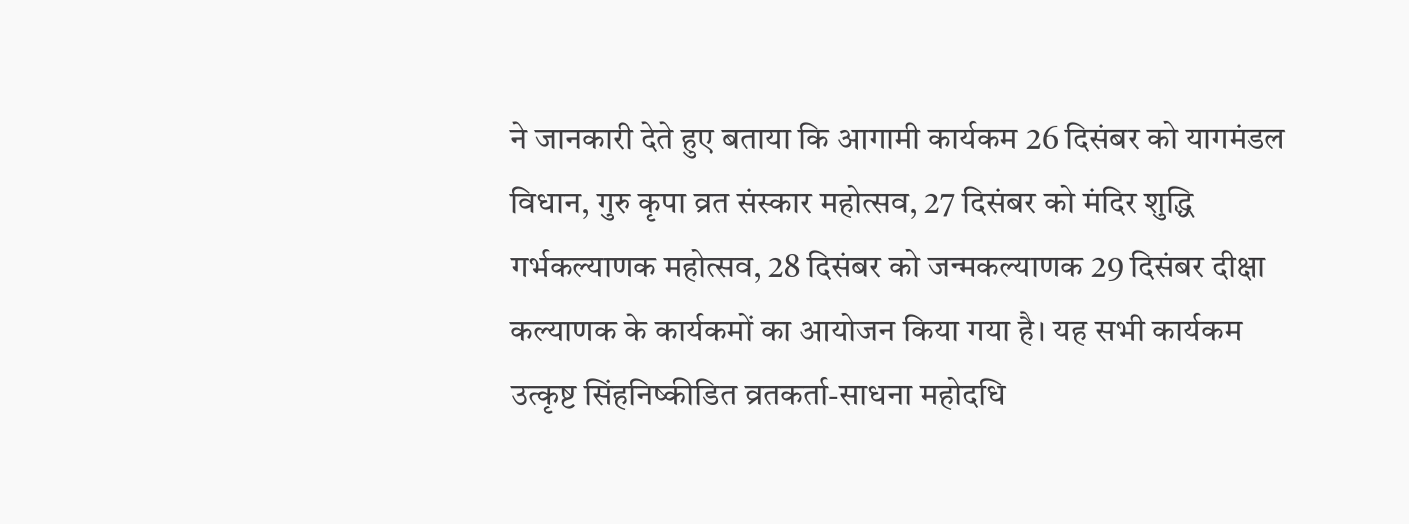ने जानकारी देते हुए बताया कि आगामी कार्यकम 26 दिसंबर को यागमंडल विधान, गुरु कृपा व्रत संस्कार महोत्सव, 27 दिसंबर को मंदिर शुद्धि गर्भकल्याणक महोत्सव, 28 दिसंबर को जन्मकल्याणक 29 दिसंबर दीक्षा कल्याणक के कार्यकमों का आयोजन किया गया है। यह सभी कार्यकम उत्कृष्ट सिंहनिष्कीडित व्रतकर्ता-साधना महोदधि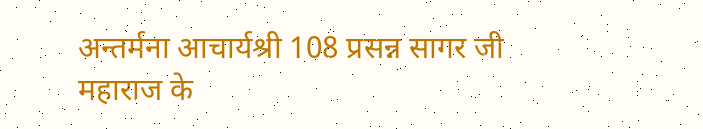अन्तर्मना आचार्यश्री 108 प्रसन्न सागर जी महाराज के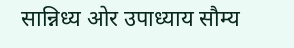सान्निध्य ओर उपाध्याय सौम्य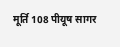मूर्ति 108 पीयूष सागर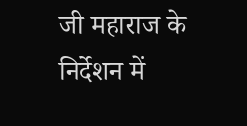जी महाराज के निर्देशन में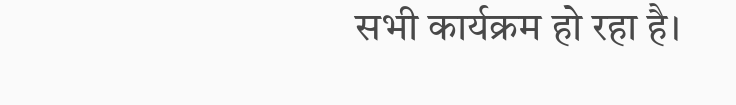सभी कार्यक्रम हो रहा है।